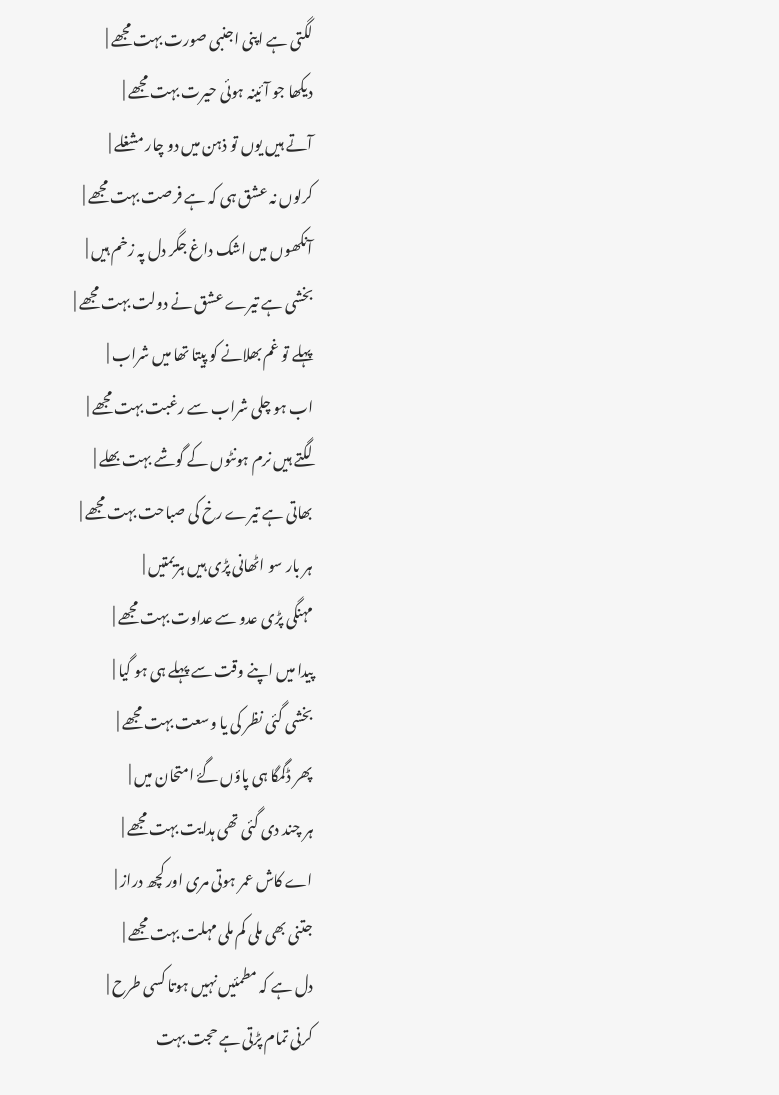لگتی ہے اپنی اجنبی صورت بہت مجھے |
دیکھا جو آئینہ ہوئی حیرت بہت مجھے |
آتے ہیں یوں تو ذہن میں دو چار مشغلے |
کرلوں نہ عشق ہی کہ ہے فرصت بہت مجھے |
آنکھوں میں اشک داغ جگر دل پہ زخم ہیں |
بخشی ہے تیرے عشق نے دولت بہت مجھے |
پہلے تو غم بھلانے کو پیتا تھا میں شراب |
اب ہو چلی شراب سے رغبت بہت مجھے |
لگتے ہیں نرم ہونٹوں کے گوشے بہت بھلے |
بھاتی ہے تیرے رخ کی صباحت بہت مجھے |
ہر بار سو اٹھانی پڑی ہیں ہزیمتیں |
مہنگی پڑی عدو سے عداوت بہت مجھے |
پیدا میں اپنے وقت سے پہلے ہی ہو گیا |
بخشی گئی نظر کی یا وسعت بہت مجھے |
پھر ڈگمگا ہی پاؤں گۓ امتحان میں |
ہر چند دی گئی تھی ہدایت بہت مجھے |
اے کاش عمر ہوتی مری اور کچھ دراز |
جتنی بھی ملی کم ملی مہلت بہت مجھے |
دل ہے کہ مطمئیں نہیں ہوتا کسی طرح |
کرنی تمام پڑتی ہے حجت بہت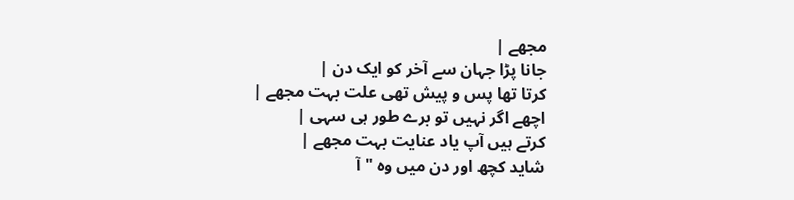مجھے |
جانا پڑا جہان سے آخر کو ایک دن |
کرتا تھا پس و پیش تھی علت بہت مجھے |
اچھے اگر نہیں تو برے طور ہی سہی |
کرتے ہیں آپ یاد عنایت بہت مجھے |
شاید کچھ اور دن میں وہ " آ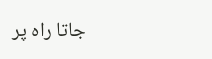جاتا راہ پر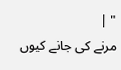" |
مرنے کی جانے کیوں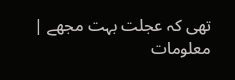تھی کہ عجلت بہت مجھے |
معلومات